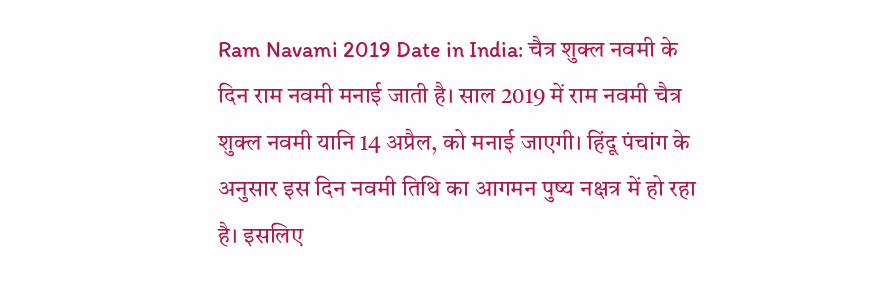Ram Navami 2019 Date in India: चैत्र शुक्ल नवमी के दिन राम नवमी मनाई जाती है। साल 2019 में राम नवमी चैत्र शुक्ल नवमी यानि 14 अप्रैल, को मनाई जाएगी। हिंदू पंचांग के अनुसार इस दिन नवमी तिथि का आगमन पुष्य नक्षत्र में हो रहा है। इसलिए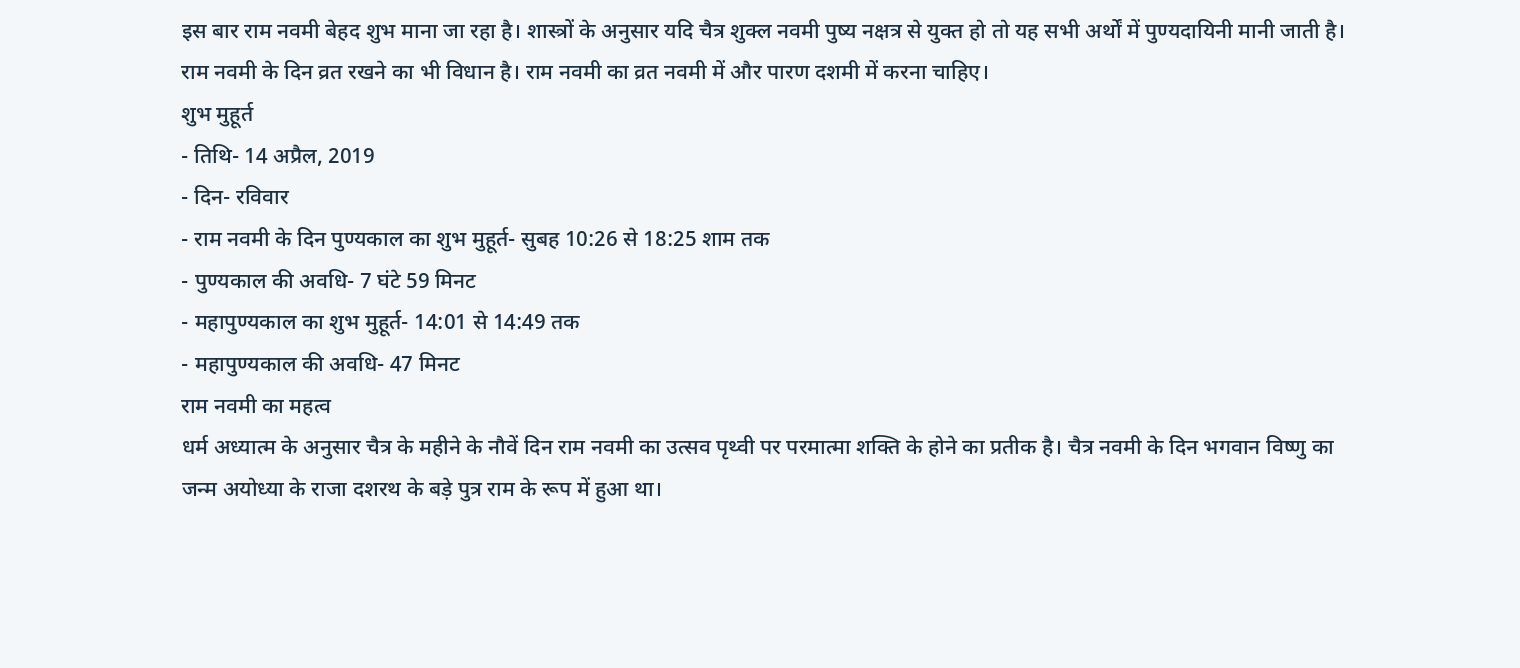इस बार राम नवमी बेहद शुभ माना जा रहा है। शास्त्रों के अनुसार यदि चैत्र शुक्ल नवमी पुष्य नक्षत्र से युक्त हो तो यह सभी अर्थों में पुण्यदायिनी मानी जाती है। राम नवमी के दिन व्रत रखने का भी विधान है। राम नवमी का व्रत नवमी में और पारण दशमी में करना चाहिए।
शुभ मुहूर्त
- तिथि- 14 अप्रैल, 2019
- दिन- रविवार
- राम नवमी के दिन पुण्यकाल का शुभ मुहूर्त- सुबह 10:26 से 18:25 शाम तक
- पुण्यकाल की अवधि- 7 घंटे 59 मिनट
- महापुण्यकाल का शुभ मुहूर्त- 14:01 से 14:49 तक
- महापुण्यकाल की अवधि- 47 मिनट
राम नवमी का महत्व
धर्म अध्यात्म के अनुसार चैत्र के महीने के नौवें दिन राम नवमी का उत्सव पृथ्वी पर परमात्मा शक्ति के होने का प्रतीक है। चैत्र नवमी के दिन भगवान विष्णु का जन्म अयोध्या के राजा दशरथ के बड़े पुत्र राम के रूप में हुआ था।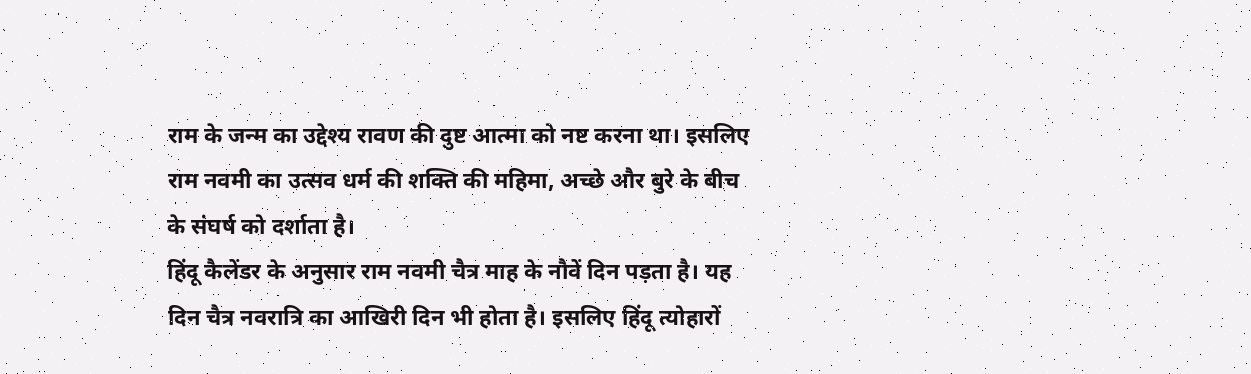राम के जन्म का उद्देश्य रावण की दुष्ट आत्मा को नष्ट करना था। इसलिए राम नवमी का उत्सव धर्म की शक्ति की महिमा, अच्छे और बुरे के बीच के संघर्ष को दर्शाता है।
हिंदू कैलेंडर के अनुसार राम नवमी चैत्र माह के नौवें दिन पड़ता है। यह दिन चैत्र नवरात्रि का आखिरी दिन भी होता है। इसलिए हिंदू त्योहारों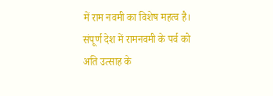में राम नवमी का विशेष महत्व है। संपूर्ण देश में रामनवमी के पर्व को अति उत्साह के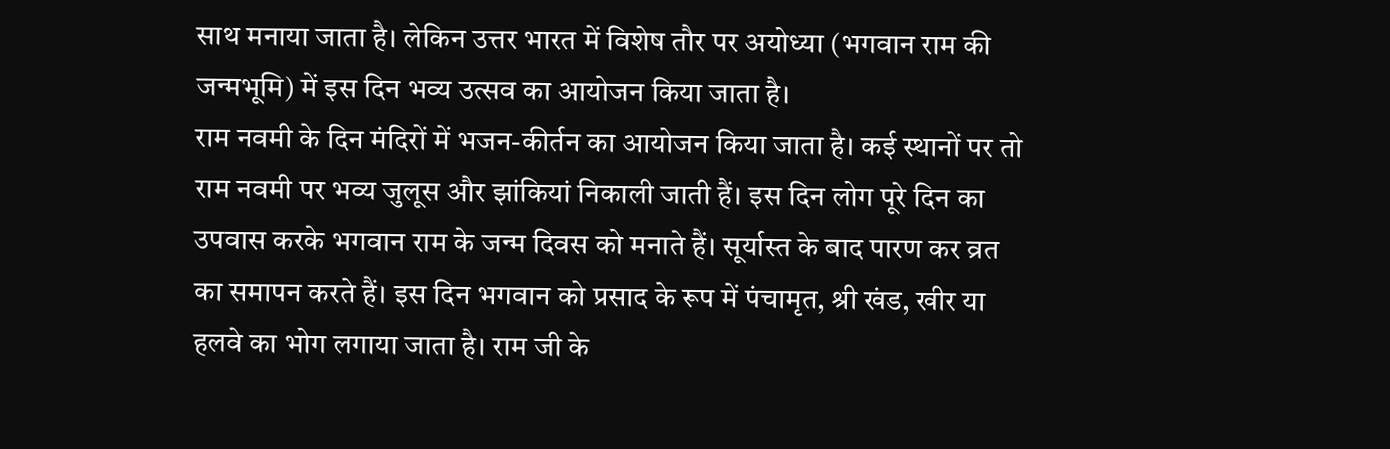साथ मनाया जाता है। लेकिन उत्तर भारत में विशेष तौर पर अयोध्या (भगवान राम की जन्मभूमि) में इस दिन भव्य उत्सव का आयोजन किया जाता है।
राम नवमी के दिन मंदिरों में भजन-कीर्तन का आयोजन किया जाता है। कई स्थानों पर तो राम नवमी पर भव्य जुलूस और झांकियां निकाली जाती हैं। इस दिन लोग पूरे दिन का उपवास करके भगवान राम के जन्म दिवस को मनाते हैं। सूर्यास्त के बाद पारण कर व्रत का समापन करते हैं। इस दिन भगवान को प्रसाद के रूप में पंचामृत, श्री खंड, खीर या हलवे का भोग लगाया जाता है। राम जी के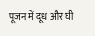पूजन में दूध और घी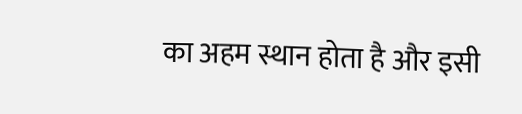का अहम स्थान होता है और इसी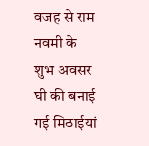वजह से राम नवमी के शुभ अवसर घी की बनाई गई मिठाईयां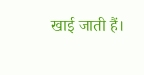खाई जाती हैं।